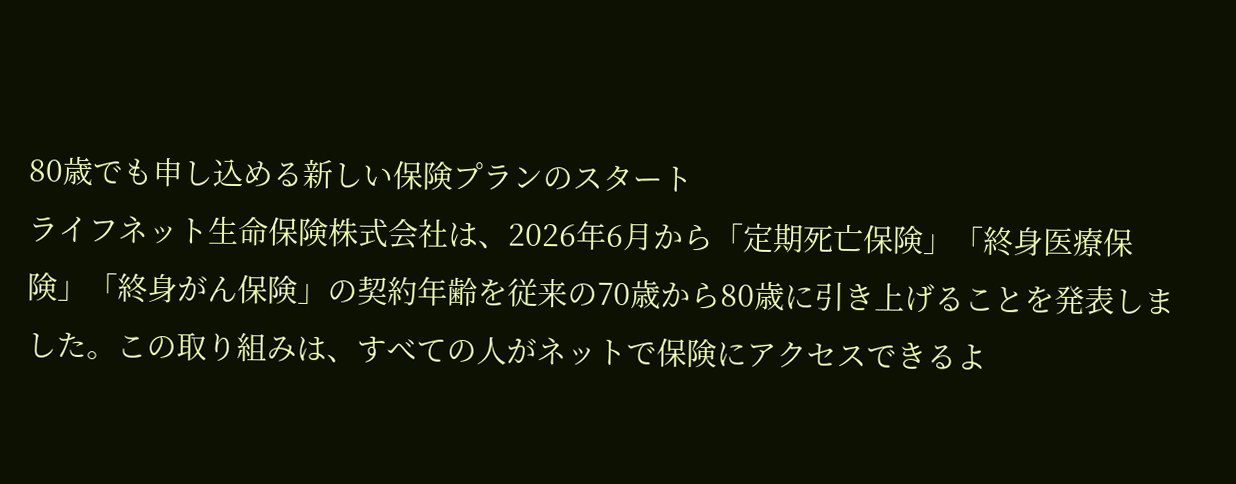80歳でも申し込める新しい保険プランのスタート
ライフネット生命保険株式会社は、2026年6月から「定期死亡保険」「終身医療保険」「終身がん保険」の契約年齢を従来の70歳から80歳に引き上げることを発表しました。この取り組みは、すべての人がネットで保険にアクセスできるよ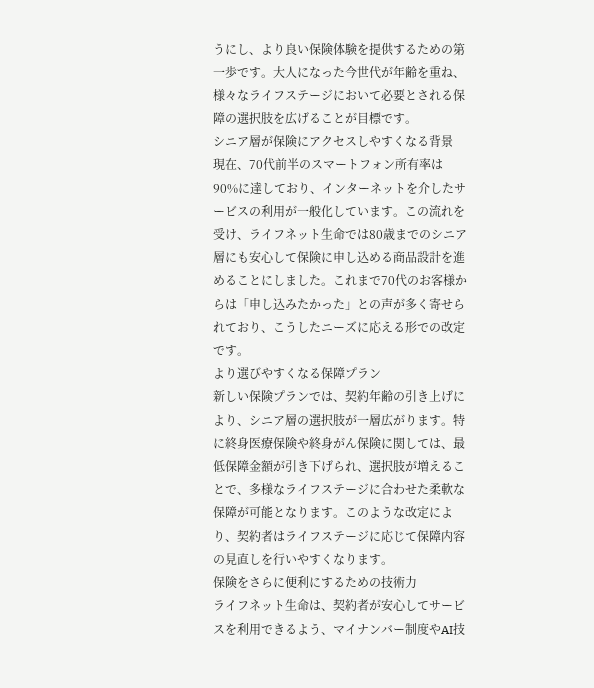うにし、より良い保険体験を提供するための第一歩です。大人になった今世代が年齢を重ね、様々なライフステージにおいて必要とされる保障の選択肢を広げることが目標です。
シニア層が保険にアクセスしやすくなる背景
現在、70代前半のスマートフォン所有率は90%に達しており、インターネットを介したサービスの利用が一般化しています。この流れを受け、ライフネット生命では80歳までのシニア層にも安心して保険に申し込める商品設計を進めることにしました。これまで70代のお客様からは「申し込みたかった」との声が多く寄せられており、こうしたニーズに応える形での改定です。
より選びやすくなる保障プラン
新しい保険プランでは、契約年齢の引き上げにより、シニア層の選択肢が一層広がります。特に終身医療保険や終身がん保険に関しては、最低保障金額が引き下げられ、選択肢が増えることで、多様なライフステージに合わせた柔軟な保障が可能となります。このような改定により、契約者はライフステージに応じて保障内容の見直しを行いやすくなります。
保険をさらに便利にするための技術力
ライフネット生命は、契約者が安心してサービスを利用できるよう、マイナンバー制度やAI技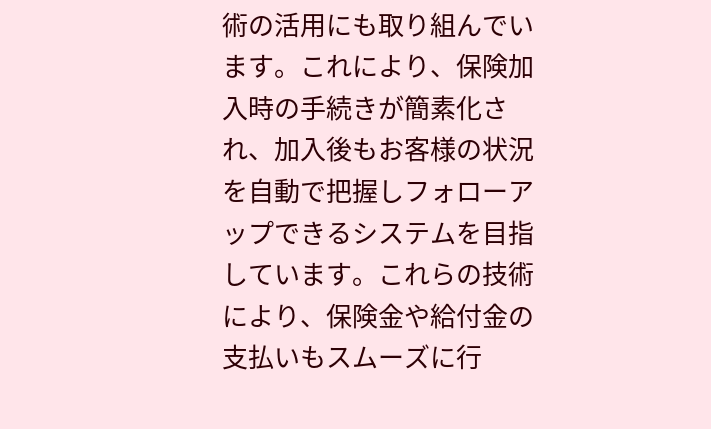術の活用にも取り組んでいます。これにより、保険加入時の手続きが簡素化され、加入後もお客様の状況を自動で把握しフォローアップできるシステムを目指しています。これらの技術により、保険金や給付金の支払いもスムーズに行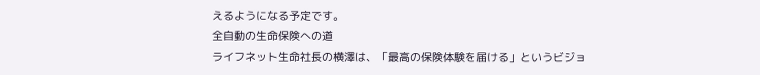えるようになる予定です。
全自動の生命保険への道
ライフネット生命社長の横澤は、「最高の保険体験を届ける」というビジョ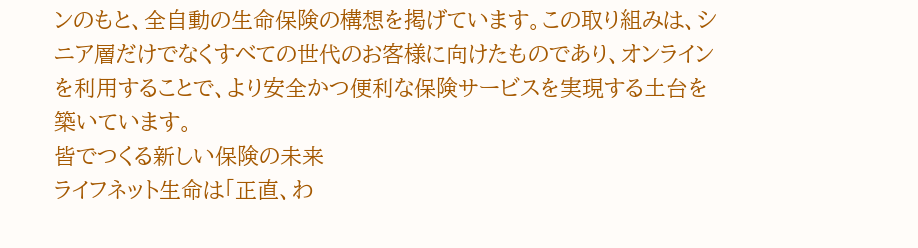ンのもと、全自動の生命保険の構想を掲げています。この取り組みは、シニア層だけでなくすべての世代のお客様に向けたものであり、オンラインを利用することで、より安全かつ便利な保険サービスを実現する土台を築いています。
皆でつくる新しい保険の未来
ライフネット生命は「正直、わ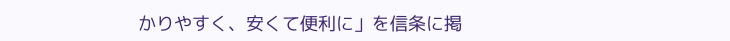かりやすく、安くて便利に」を信条に掲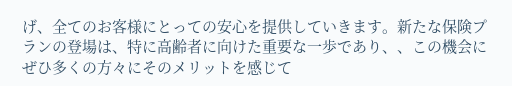げ、全てのお客様にとっての安心を提供していきます。新たな保険プランの登場は、特に高齢者に向けた重要な一歩であり、、この機会にぜひ多くの方々にそのメリットを感じて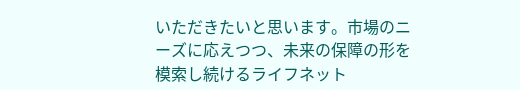いただきたいと思います。市場のニーズに応えつつ、未来の保障の形を模索し続けるライフネット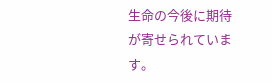生命の今後に期待が寄せられています。